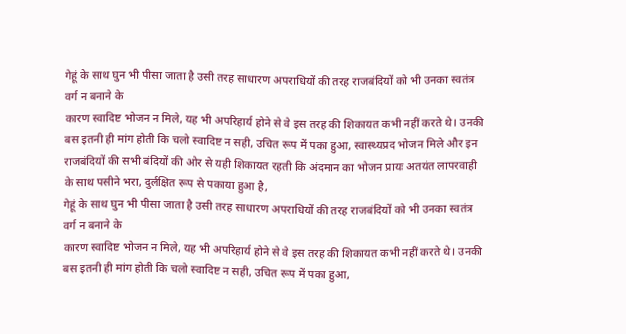गेहूं के साथ घुन भी पीसा जाता है उसी तरह साधारण अपराधियों की तरह राजबंदियों को भी उनका स्वतंत्र वर्ग न बनाने के
कारण स्वादिष्ट भोजन न मिले, यह भी अपरिहार्य होने से वे इस तरह की शिकायत कभी नहीं करते थे। उनकी बस इतनी ही मांग होती कि चलो स्वादिष्ट न सही, उचित रूप में पका हुआ, स्वास्थ्यप्रद भोजन मिले और इन राजबंदियों की सभी बंदियों की ओर से यही शिकायत रहती कि अंदमान का भोजन प्रायः अतयंत लापरवाही के साथ पसीने भरा, दुर्लक्षित रूप से पकाया हुआ है,
गेहूं के साथ घुन भी पीसा जाता है उसी तरह साधारण अपराधियों की तरह राजबंदियों को भी उनका स्वतंत्र वर्ग न बनाने के
कारण स्वादिष्ट भोजन न मिले, यह भी अपरिहार्य होने से वे इस तरह की शिकायत कभी नहीं करते थे। उनकी बस इतनी ही मांग होती कि चलो स्वादिष्ट न सही, उचित रूप में पका हुआ,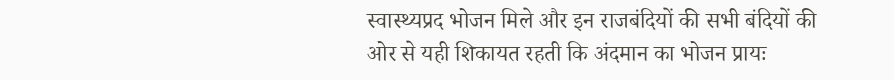स्वास्थ्यप्रद भोजन मिले और इन राजबंदियों की सभी बंदियों की ओर से यही शिकायत रहती कि अंदमान का भोजन प्रायः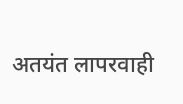अतयंत लापरवाही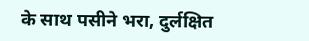के साथ पसीने भरा, दुर्लक्षित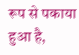रूप से पकाया हुआ है,